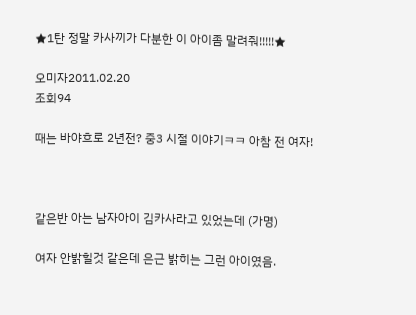★1탄 정말 카사끼가 다분한 이 아이좀 말려줘!!!!!★

오미자2011.02.20
조회94

때는 바야흐로 2년전? 중3 시절 이야기ㅋㅋ 아참 전 여자!



같은반 아는 남자아이 김카사라고 있었는데 (가명)

여자 안밝힐것 같은데 은근 밝히는 그런 아이였음.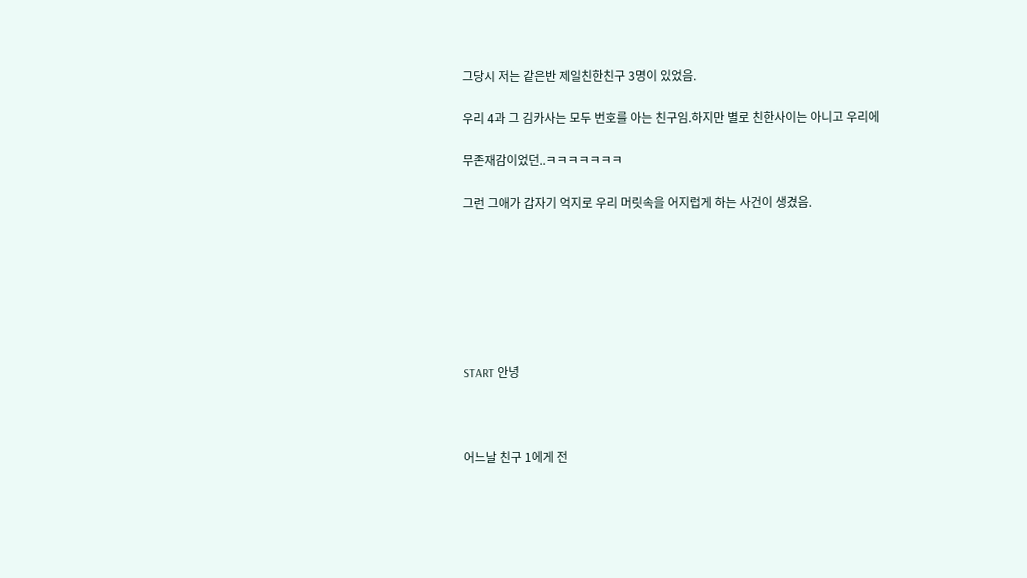그당시 저는 같은반 제일친한친구 3명이 있었음.

우리 4과 그 김카사는 모두 번호를 아는 친구임.하지만 별로 친한사이는 아니고 우리에

무존재감이었던..ㅋㅋㅋㅋㅋㅋㅋ

그런 그애가 갑자기 억지로 우리 머릿속을 어지럽게 하는 사건이 생겼음.







START 안녕



어느날 친구 1에게 전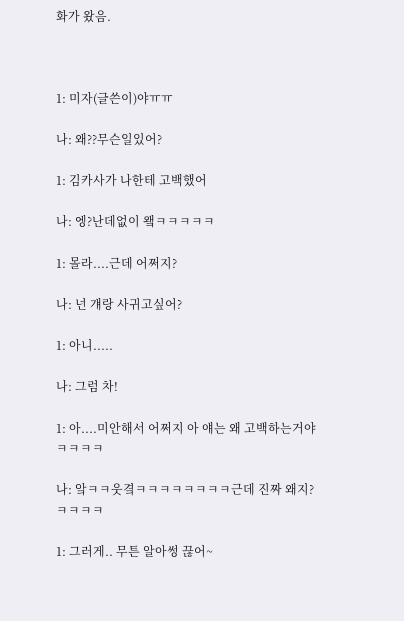화가 왔음.



1: 미자(글쓴이)야ㅠㅠ

나: 왜??무슨일있어?

1: 김카사가 나한테 고백했어

나: 엥?난데없이 왴ㅋㅋㅋㅋㅋ

1: 몰라....근데 어쩌지?

나: 넌 걔랑 사귀고싶어?

1: 아니.....

나: 그럼 차!

1: 아....미안해서 어쩌지 아 얘는 왜 고백하는거야 ㅋㅋㅋㅋ

나: 앜ㅋㅋ웃곀ㅋㅋㅋㅋㅋㅋㅋㅋ근데 진짜 왜지?ㅋㅋㅋㅋ

1: 그러게.. 무튼 알아썽 끊어~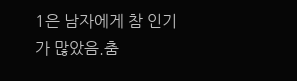1은 남자에게 참 인기가 많았음.춤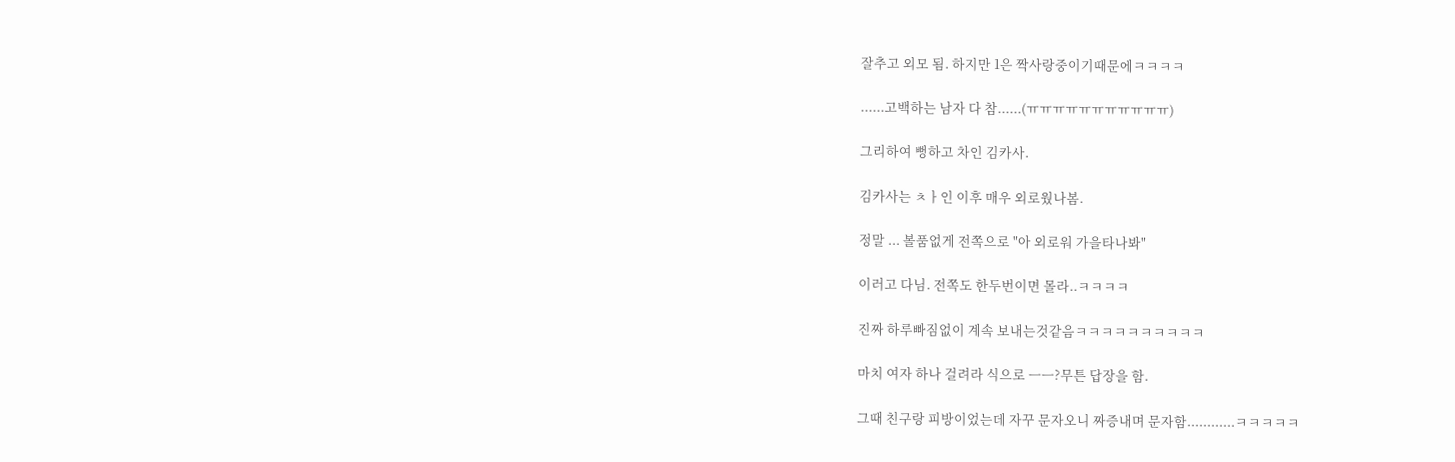잘추고 외모 됨. 하지만 1은 짝사랑중이기때문에ㅋㅋㅋㅋ

......고백하는 남자 다 참......(ㅠㅠㅠㅠㅠㅠㅠㅠㅠㅠㅠ)

그리하여 뻥하고 차인 김카사.

김카사는 ㅊㅏ인 이후 매우 외로웠나봄.

정말 ... 볼품없게 전쪽으로 "아 외로워 가을타나봐"

이러고 다님. 전쪽도 한두번이면 몰라..ㅋㅋㅋㅋ

진짜 하루빠짐없이 계속 보내는것같음ㅋㅋㅋㅋㅋㅋㅋㅋㅋㅋ

마치 여자 하나 걸려라 식으로 ㅡㅡ?무튼 답장을 함.

그때 친구랑 피방이었는데 자꾸 문자오니 짜증내며 문자함............ㅋㅋㅋㅋㅋ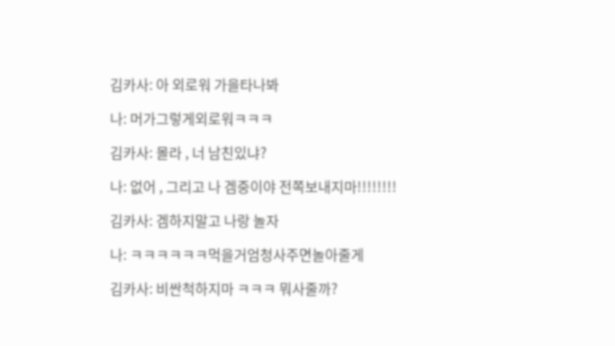김카사: 아 외로워 가을타나봐

나: 머가그렇게외로워ㅋㅋㅋ

김카사: 몰라 , 너 남친있냐?

나: 없어 , 그리고 나 겜중이야 전쪽보내지마!!!!!!!!

김카사: 겜하지말고 나랑 놀자

나: ㅋㅋㅋㅋㅋㅋ먹을거엄청사주면놀아줄게

김카사: 비싼척하지마 ㅋㅋㅋ 뭐사줄까?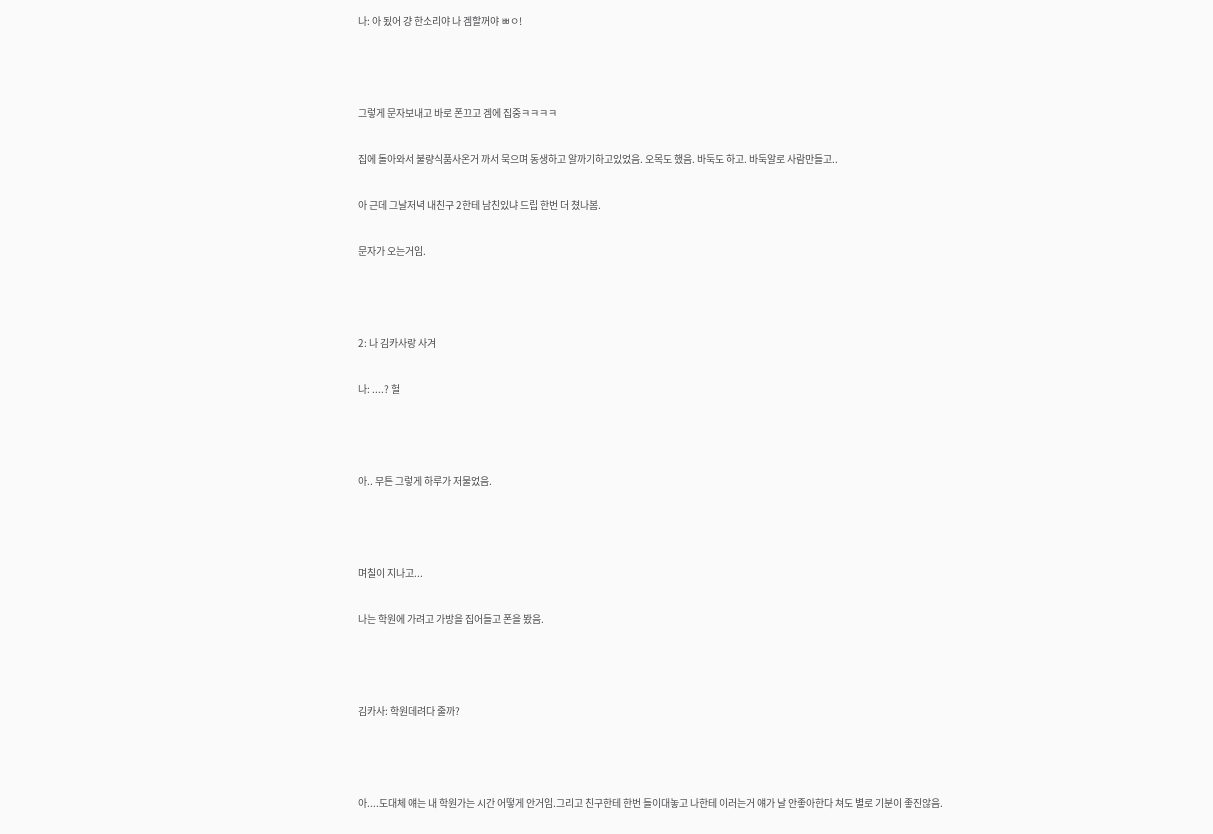나: 아 됬어 걍 한소리야 나 겜할꺼야 ㅃㅇ!



그렇게 문자보내고 바로 폰끄고 겜에 집중ㅋㅋㅋㅋ

집에 돌아와서 불량식품사온거 까서 묵으며 동생하고 알까기하고있었음. 오목도 했음. 바둑도 하고. 바둑알로 사람만들고..

아 근데 그날저녁 내친구 2한테 남친있냐 드립 한번 더 쳤나봄.

문자가 오는거임.



2: 나 김카사랑 사겨

나: ....? 헐



아.. 무튼 그렇게 하루가 저물었음.



며칠이 지나고...

나는 학원에 가려고 가방을 집어들고 폰을 봤음.



김카사: 학원데려다 줄까?



아....도대체 얘는 내 학원가는 시간 어떻게 안거임.그리고 친구한테 한번 들이대놓고 나한테 이러는거 얘가 날 안좋아한다 쳐도 별로 기분이 좋진않음.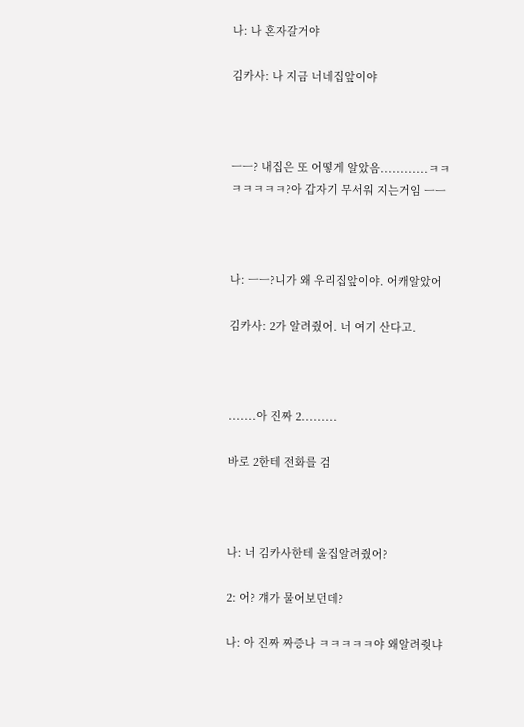나: 나 혼자갈거야

김카사: 나 지금 너네집앞이야



ㅡㅡ? 내집은 또 어떻게 알았음............ㅋㅋㅋㅋㅋㅋㅋ?아 갑자기 무서워 지는거임 ㅡㅡ



나: ㅡㅡ?니가 왜 우리집앞이야. 어캐알았어

김카사: 2가 알려줬어. 너 여기 산다고.



.......아 진짜 2.........

바로 2한테 전화를 검



나: 너 김카사한테 울집알려줬어?

2: 어? 걔가 물어보던데?

나: 아 진짜 짜증나 ㅋㅋㅋㅋㅋ야 왜알려줫냐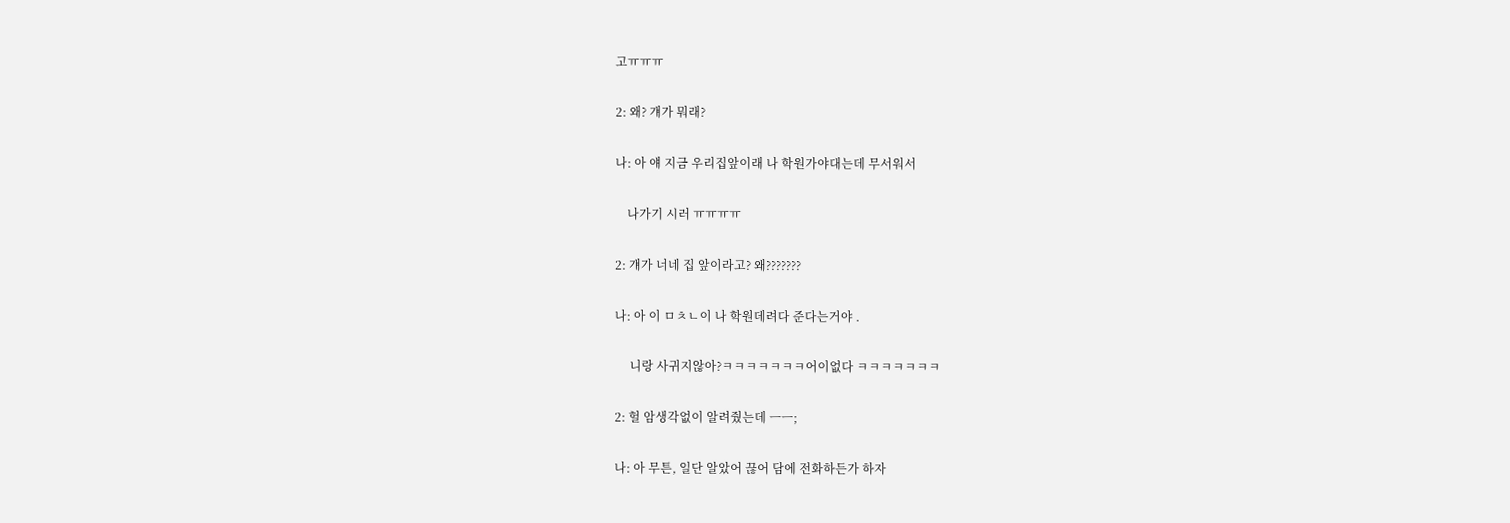고ㅠㅠㅠ

2: 왜? 걔가 뭐래?

나: 아 얘 지금 우리집앞이래 나 학원가야대는데 무서워서

    나가기 시러 ㅠㅠㅠㅠ

2: 걔가 너네 집 앞이라고? 왜???????

나: 아 이 ㅁㅊㄴ이 나 학원데려다 준다는거야 .

     니랑 사귀지않아?ㅋㅋㅋㅋㅋㅋㅋ어이없다 ㅋㅋㅋㅋㅋㅋㅋ

2: 헐 암생각없이 알려줬는데 ㅡㅡ;

나: 아 무튼, 일단 알았어 끊어 담에 전화하든가 하자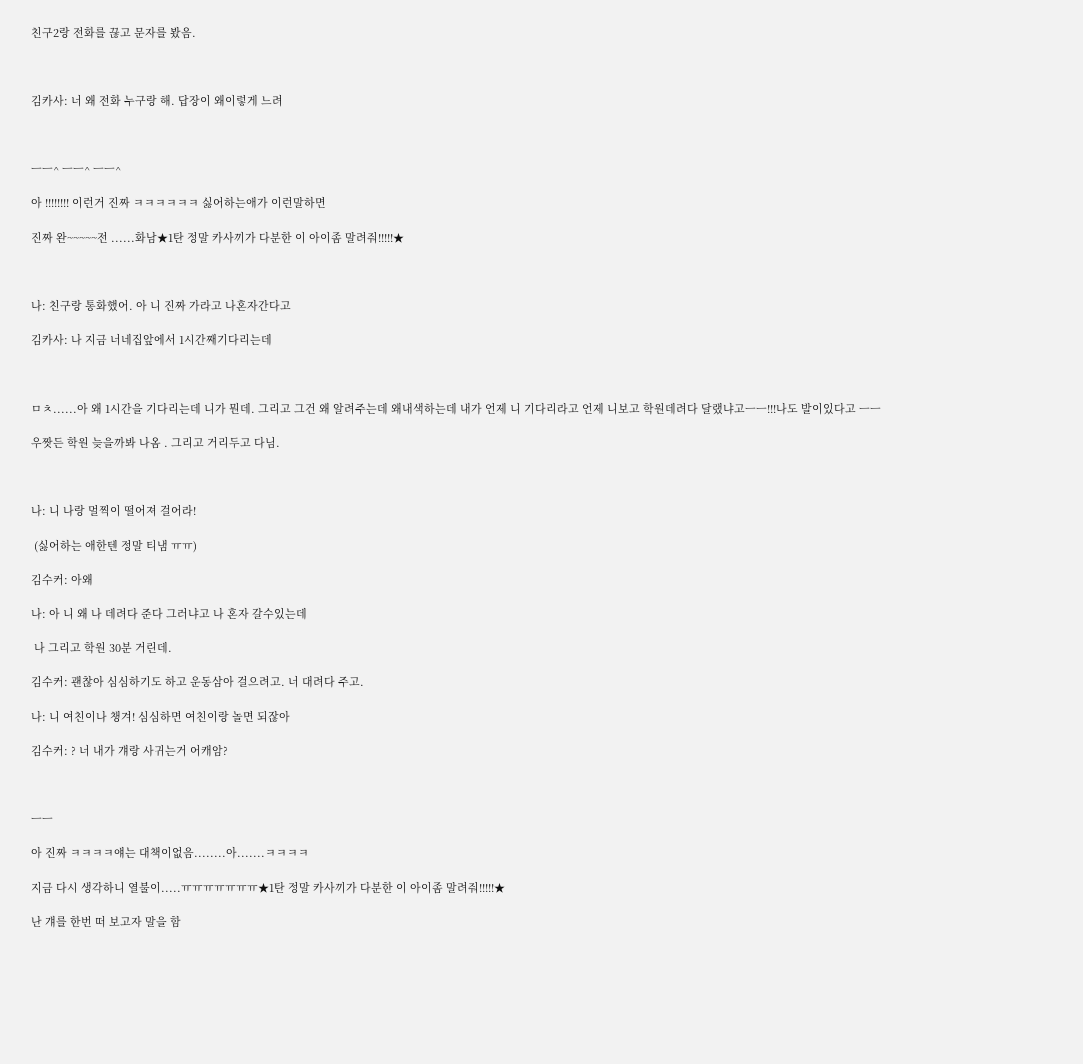친구2랑 전화를 끊고 문자를 봤음.



김카사: 너 왜 전화 누구랑 해. 답장이 왜이렇게 느려



ㅡㅡ^ ㅡㅡ^ ㅡㅡ^

아 !!!!!!!! 이런거 진짜 ㅋㅋㅋㅋㅋㅋ 싫어하는애가 이런말하면

진짜 완~~~~~전 ......화남★1탄 정말 카사끼가 다분한 이 아이좀 말려줘!!!!!★



나: 친구랑 통화했어. 아 니 진짜 가라고 나혼자간다고

김카사: 나 지금 너네집앞에서 1시간째기다리는데



ㅁㅊ......아 왜 1시간을 기다리는데 니가 뭔데. 그리고 그건 왜 알려주는데 왜내색하는데 내가 언제 니 기다리라고 언제 니보고 학원데려다 달랬냐고ㅡㅡ!!!나도 발이있다고 ㅡㅡ

우짯든 학원 늦을까봐 나옴 . 그리고 거리두고 다님.



나: 니 나랑 멀찍이 떨어져 걸어라!

 (싫어하는 애한텐 정말 티냄 ㅠㅠ)

김수커: 아왜

나: 아 니 왜 나 데려다 준다 그러냐고 나 혼자 갈수있는데

 나 그리고 학원 30분 거린데.

김수커: 괜찮아 심심하기도 하고 운동삼아 걸으려고. 너 대려다 주고.

나: 니 여친이나 챙겨! 심심하면 여친이랑 놀면 되잖아

김수커: ? 너 내가 걔랑 사귀는거 어캐암?



ㅡㅡ

아 진짜 ㅋㅋㅋㅋ얘는 대책이없음........아.......ㅋㅋㅋㅋ

지금 다시 생각하니 열불이.....ㅠㅠㅠㅠㅠㅠㅠ★1탄 정말 카사끼가 다분한 이 아이좀 말려줘!!!!!★

난 걔를 한번 떠 보고자 말을 함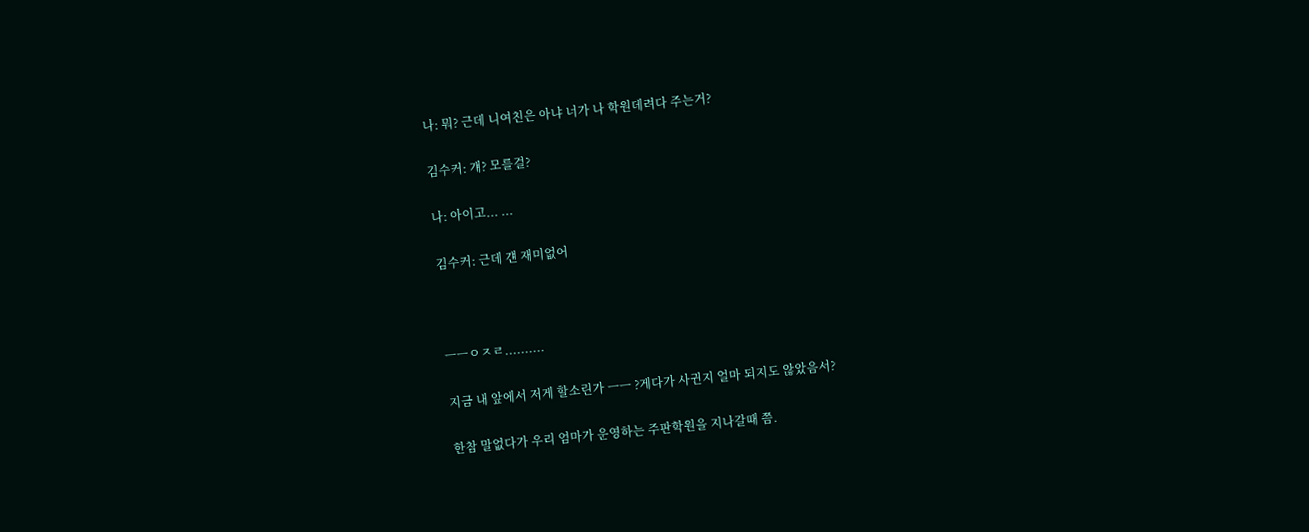나: 뭐? 근데 니여친은 아냐 너가 나 학원데려다 주는거?

김수커: 걔? 모를걸?

나: 아이고... ...

김수커: 근데 걘 재미없어



ㅡㅡㅇㅈㄹ..........

지금 내 앞에서 저게 할소린가 ㅡㅡ ?게다가 사귄지 얼마 되지도 않았음서?

한참 말없다가 우리 엄마가 운영하는 주판학원을 지나갈때 쯤.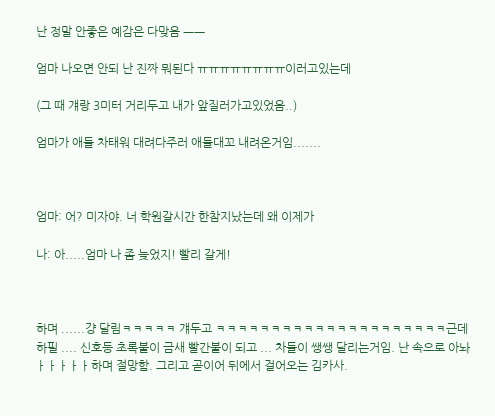난 정말 안좋은 예감은 다맞음 ㅡㅡ

엄마 나오면 안되 난 진짜 뭐된다 ㅠㅠㅠㅠㅠㅠㅠㅠ이러고있는데

(그 때 걔랑 3미터 거리두고 내가 앞질러가고있었음..)

엄마가 애들 차태워 대려다주러 애들대꼬 내려온거임.......



엄마: 어? 미자야. 너 학원갈시간 한참지났는데 왜 이제가

나: 아.....엄마 나 좀 늦었지! 빨리 갈게!



하며 ......걍 달림ㅋㅋㅋㅋㅋ 걔두고 ㅋㅋㅋㅋㅋㅋㅋㅋㅋㅋㅋㅋㅋㅋㅋㅋㅋㅋㅋㅋㅋ근데 하필 .... 신호등 초록불이 금새 빨간불이 되고 ... 차들이 쌩쌩 달리는거임. 난 속으로 아놔ㅏㅏㅏㅏㅏ하며 절망함. 그리고 곧이어 뒤에서 걸어오는 김카사.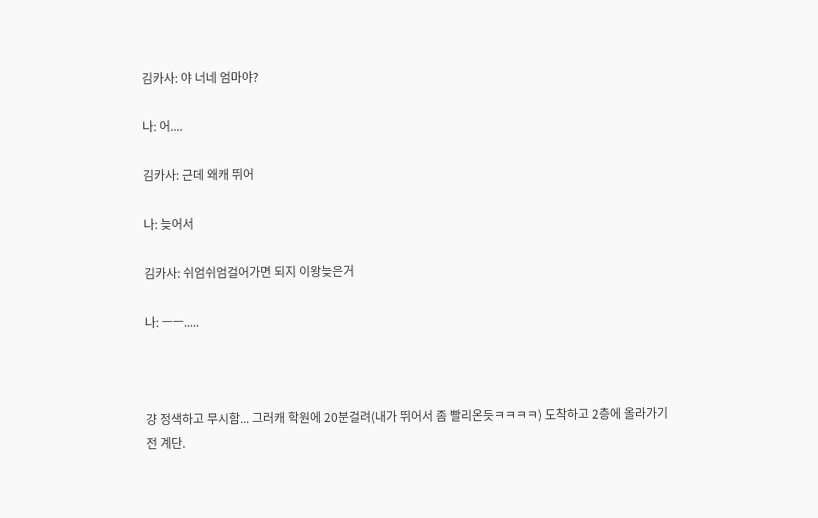김카사: 야 너네 엄마야?

나: 어....

김카사: 근데 왜캐 뛰어

나: 늦어서

김카사: 쉬엄쉬엄걸어가면 되지 이왕늦은거

나: ㅡㅡ.....



걍 정색하고 무시함... 그러캐 학원에 20분걸려(내가 뛰어서 좀 빨리온듯ㅋㅋㅋㅋ) 도착하고 2층에 올라가기 전 계단.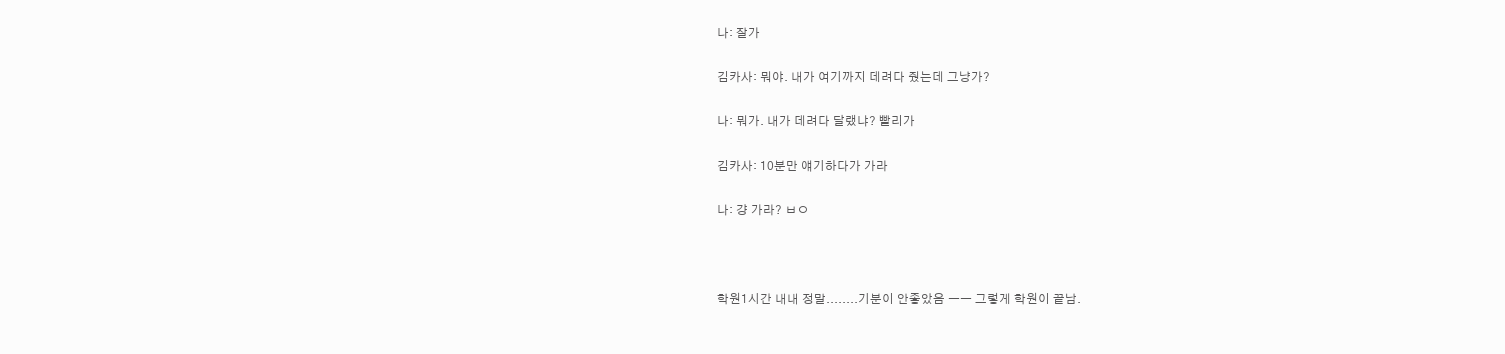나: 잘가

김카사: 뭐야. 내가 여기까지 데려다 줬는데 그냥가?

나: 뭐가. 내가 데려다 달랬냐? 빨리가

김카사: 10분만 얘기하다가 가라

나: 걍 가라? ㅂㅇ



학원1시간 내내 정말........기분이 안좋았음 ㅡㅡ 그렇게 학원이 끝남.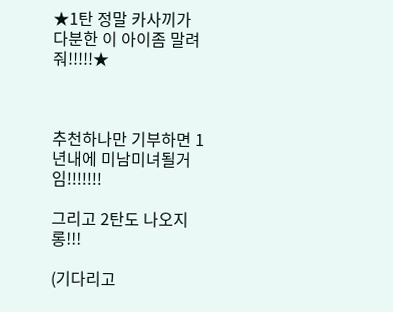★1탄 정말 카사끼가 다분한 이 아이좀 말려줘!!!!!★



추천하나만 기부하면 1년내에 미남미녀될거임!!!!!!!

그리고 2탄도 나오지롱!!!

(기다리고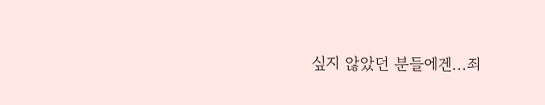싶지 않았던 분들에겐...죄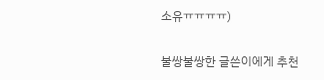소유ㅠㅠㅠㅠ)

불쌍불쌍한 글쓴이에게 추천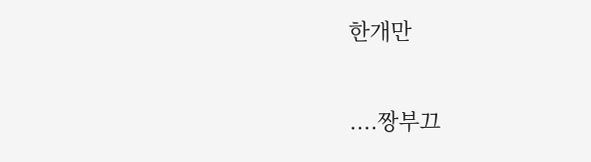한개만

....짱부끄